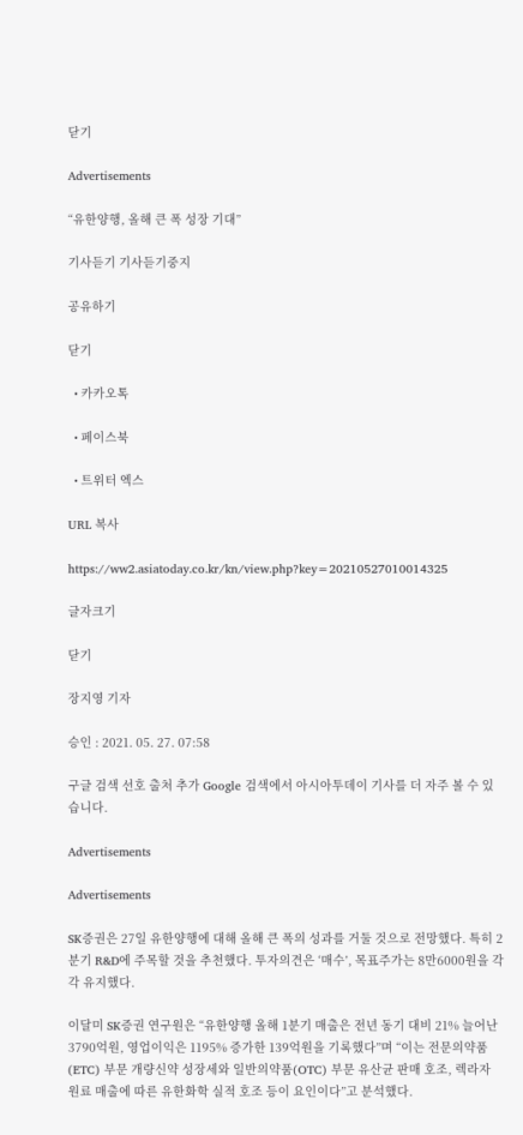닫기

Advertisements

“유한양행, 올해 큰 폭 성장 기대”

기사듣기 기사듣기중지

공유하기

닫기

  • 카카오톡

  • 페이스북

  • 트위터 엑스

URL 복사

https://ww2.asiatoday.co.kr/kn/view.php?key=20210527010014325

글자크기

닫기

장지영 기자

승인 : 2021. 05. 27. 07:58

구글 검색 선호 출처 추가 Google 검색에서 아시아투데이 기사를 더 자주 볼 수 있습니다.

Advertisements

Advertisements

SK증권은 27일 유한양행에 대해 올해 큰 폭의 성과를 거둘 것으로 전망했다. 특히 2분기 R&D에 주목할 것을 추천했다. 투자의견은 ‘매수’, 목표주가는 8만6000원을 각각 유지했다.

이달미 SK증권 연구원은 “유한양행 올해 1분기 매출은 전년 동기 대비 21% 늘어난 3790억원, 영업이익은 1195% 증가한 139억원을 기록했다”며 “이는 전문의약품(ETC) 부문 개량신약 성장세와 일반의약품(OTC) 부문 유산균 판매 호조, 렉라자 원료 매출에 따른 유한화학 실적 호조 등이 요인이다”고 분석했다.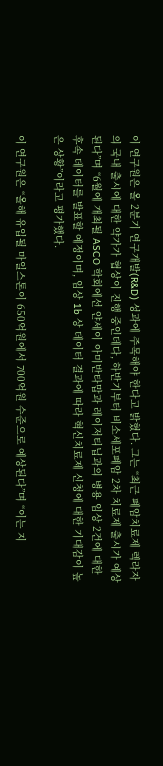이 연구원은 올 2분기 연구개발(R&D) 성과에 주목해야 한다고 밝혔다. 그는 “최근 폐암치료제 렉라자의 국내 출시에 대한 약가가 협상이 진행 중인데다, 하반기부터 비소세포폐암 2차 치료제 출시가 예상된다”며 “6월에 개최될 ASCO 학회에선 얀세이 아미반타맙과 레이저티닙과의 병용 임상 2건에 대한 후속 데이터를 발표할 예정이며, 임상 1b 상 데이터 결과에 따라 혁신치료제 신청에 대한 기대감이 높은 상황”이라고 평가했다.

이 연구원은 “올해 유입될 마일스톤이 650억원에서 700억원 수준으로 예상된다”며 “이는 지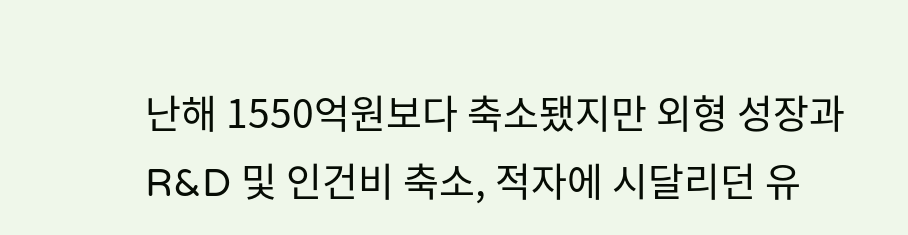난해 1550억원보다 축소됐지만 외형 성장과 R&D 및 인건비 축소, 적자에 시달리던 유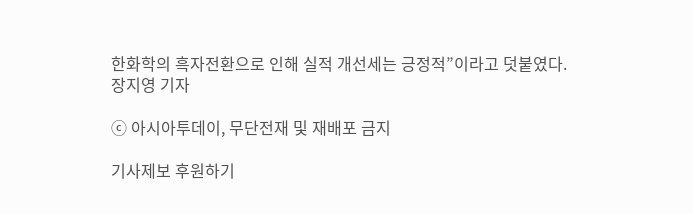한화학의 흑자전환으로 인해 실적 개선세는 긍정적”이라고 덧붙였다.
장지영 기자

ⓒ 아시아투데이, 무단전재 및 재배포 금지

기사제보 후원하기